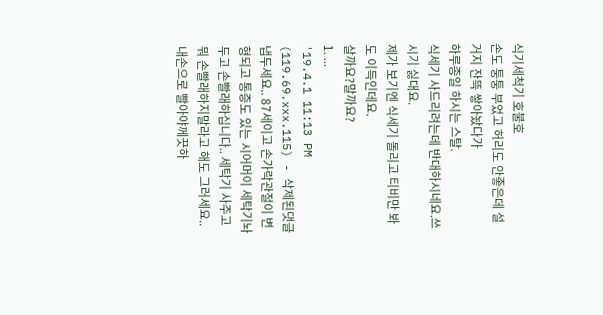식기세척기 호불호
손도 퉁퉁 부었고 허리도 안좋은데 설거지 잔뜩 쌓아놨다가
하루종일 하시는 스탈.
식세기 사드리려는데 반대하시네요.쓰시기 싫대요.
제가 보기엔 식세기 돌리고 티비만 봐도 이득인데요.
살까요?말까요?
1. ...
'19.4.1 11:13 PM (119.69.xxx.115) - 삭제된댓글냅두세요.. 87세이고 손가락관절이 변형되고 통증도 있는 시어머이 세탁기놔두고 손빨래하십니다.. 세탁기 사주고 뭐 손빨래하지말라고 해도 그러세요.. 내손으로 빨아야께끗하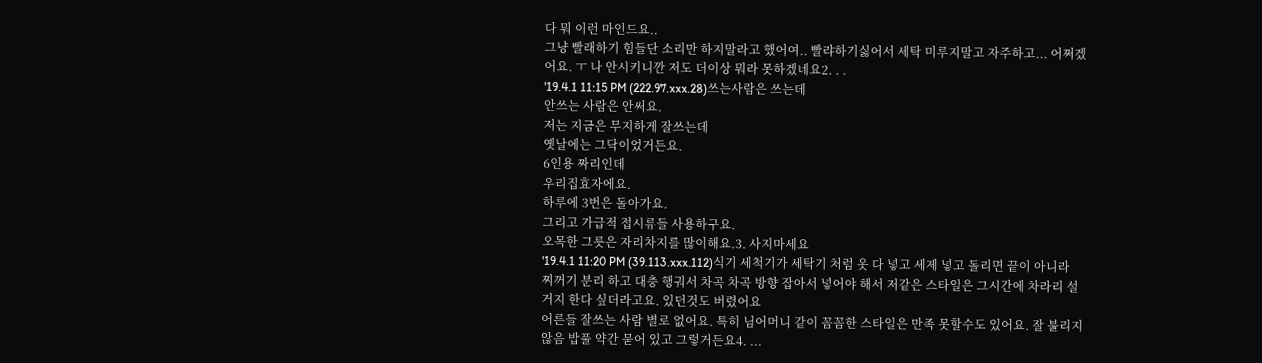다 뭐 이런 마인드요..
그냥 빨래하기 힘들단 소리만 하지말라고 했어여.. 빨랴하기싫어서 세탁 미루지말고 자주하고... 어쩌겠어요. ㅜ 나 안시키니깐 저도 더이상 뭐라 못하겠네요2. . .
'19.4.1 11:15 PM (222.97.xxx.28)쓰는사람은 쓰는데
안쓰는 사람은 안써요.
저는 지금은 무지하게 잘쓰는데
옛날에는 그닥이었거든요.
6인용 짜리인데
우리집효자에요.
하루에 3번은 돌아가요.
그리고 가급적 접시류들 사용하구요.
오목한 그릇은 자리차지를 많이해요.3. 사지마세요
'19.4.1 11:20 PM (39.113.xxx.112)식기 세척기가 세탁기 처럼 옷 다 넣고 세제 넣고 돌리면 끝이 아니라 찌꺼기 분리 하고 대충 행궈서 차곡 차곡 방향 잡아서 넣어야 해서 저같은 스타일은 그시간에 차라리 설거지 한다 싶더라고요. 있던것도 버렸어요
어른들 잘쓰는 사람 별로 없어요. 특히 님어머니 같이 꼼꼼한 스타일은 만족 못할수도 있어요. 잘 불리지 않음 밥풀 약간 묻어 있고 그렇거든요4. ...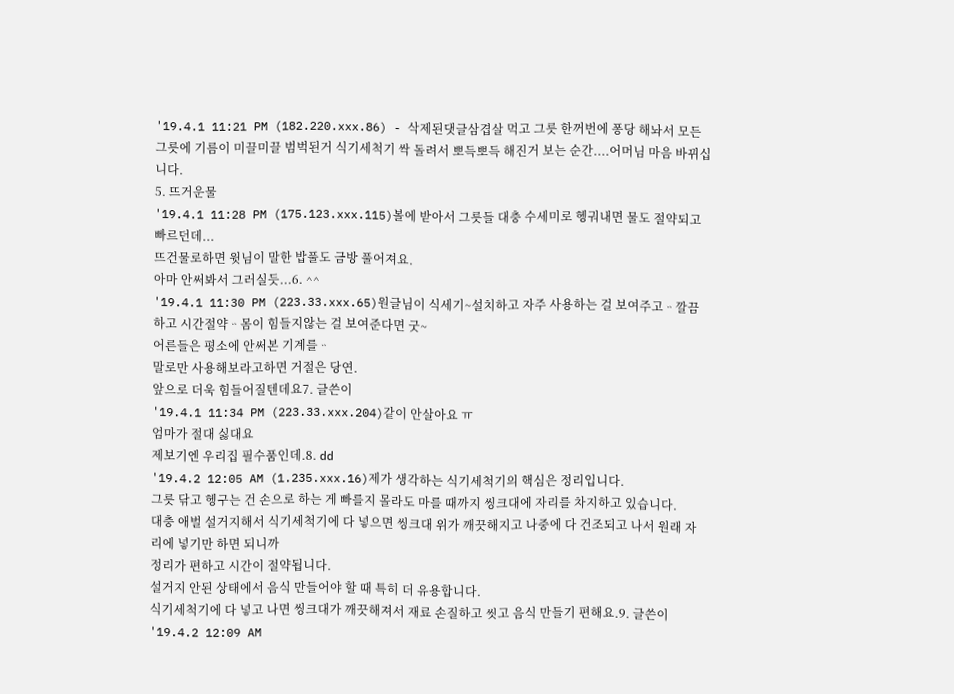'19.4.1 11:21 PM (182.220.xxx.86) - 삭제된댓글삼겹살 먹고 그릇 한꺼번에 퐁당 해놔서 모든 그릇에 기름이 미끌미끌 범벅된거 식기세척기 싹 돌려서 뽀득뽀득 해진거 보는 순간....어머님 마음 바뀌십니다.
5. 뜨거운물
'19.4.1 11:28 PM (175.123.xxx.115)볼에 받아서 그릇들 대충 수세미로 헹궈내면 물도 절약되고 빠르던데...
뜨건물로하면 윗님이 말한 밥풀도 금방 풀어져요.
아마 안써봐서 그러실듯...6. ^^
'19.4.1 11:30 PM (223.33.xxx.65)원글님이 식세기~설치하고 자주 사용하는 걸 보여주고ᆢ깔끔하고 시간절약ᆢ몸이 힘들지않는 걸 보여준다면 굿~
어른들은 평소에 안써본 기계를ᆢ
말로만 사용해보라고하면 거절은 당연.
앞으로 더욱 힘들어질텐데요7. 글쓴이
'19.4.1 11:34 PM (223.33.xxx.204)같이 안살아요 ㅠ
엄마가 절대 싫대요
제보기엔 우리집 필수품인데.8. dd
'19.4.2 12:05 AM (1.235.xxx.16)제가 생각하는 식기세척기의 핵심은 정리입니다.
그릇 닦고 헹구는 건 손으로 하는 게 빠를지 몰라도 마를 때까지 씽크대에 자리를 차지하고 있습니다.
대충 애벌 설거지해서 식기세척기에 다 넣으면 씽크대 위가 깨끗해지고 나중에 다 건조되고 나서 원래 자리에 넣기만 하면 되니까
정리가 편하고 시간이 절약됩니다.
설거지 안된 상태에서 음식 만들어야 할 때 특히 더 유용합니다.
식기세척기에 다 넣고 나면 씽크대가 깨끗해져서 재료 손질하고 씻고 음식 만들기 편해요.9. 글쓴이
'19.4.2 12:09 AM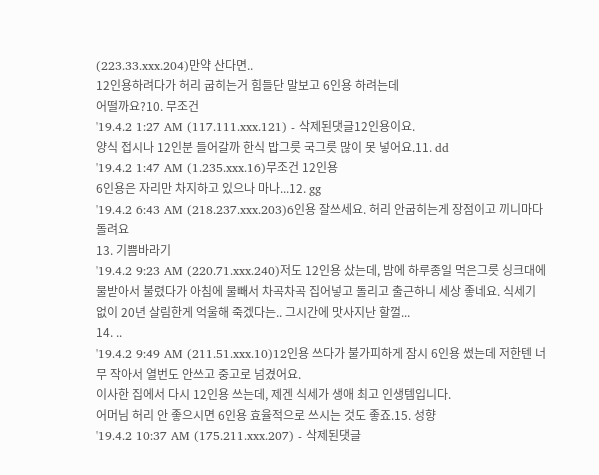(223.33.xxx.204)만약 산다면..
12인용하려다가 허리 굽히는거 힘들단 말보고 6인용 하려는데
어떨까요?10. 무조건
'19.4.2 1:27 AM (117.111.xxx.121) - 삭제된댓글12인용이요.
양식 접시나 12인분 들어갈까 한식 밥그릇 국그릇 많이 못 넣어요.11. dd
'19.4.2 1:47 AM (1.235.xxx.16)무조건 12인용
6인용은 자리만 차지하고 있으나 마나...12. gg
'19.4.2 6:43 AM (218.237.xxx.203)6인용 잘쓰세요. 허리 안굽히는게 장점이고 끼니마다 돌려요
13. 기쁨바라기
'19.4.2 9:23 AM (220.71.xxx.240)저도 12인용 샀는데, 밤에 하루종일 먹은그릇 싱크대에 물받아서 불렸다가 아침에 물빼서 차곡차곡 집어넣고 돌리고 출근하니 세상 좋네요. 식세기 없이 20년 살림한게 억울해 죽겠다는.. 그시간에 맛사지난 할껄...
14. ..
'19.4.2 9:49 AM (211.51.xxx.10)12인용 쓰다가 불가피하게 잠시 6인용 썼는데 저한텐 너무 작아서 열번도 안쓰고 중고로 넘겼어요.
이사한 집에서 다시 12인용 쓰는데, 제겐 식세가 생애 최고 인생템입니다.
어머님 허리 안 좋으시면 6인용 효율적으로 쓰시는 것도 좋죠.15. 성향
'19.4.2 10:37 AM (175.211.xxx.207) - 삭제된댓글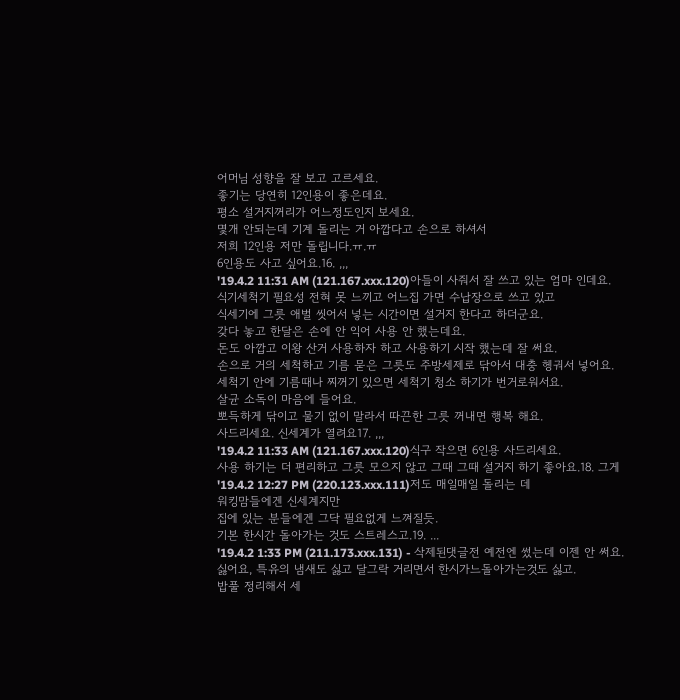어머님 성향을 잘 보고 고르세요.
좋기는 당연히 12인용이 좋은데요.
평소 설거지꺼리가 어느정도인지 보세요.
몇개 안되는데 기계 돌리는 거 아깝다고 손으로 하셔서
저희 12인용 저만 돌립니다.ㅠ.ㅠ
6인용도 사고 싶어요.16. ,,,
'19.4.2 11:31 AM (121.167.xxx.120)아들이 사줘서 잘 쓰고 있는 엄마 인데요.
식기세척기 필요성 전혀 못 느끼고 어느집 가면 수납장으로 쓰고 있고
식세기에 그릇 애벌 씻어서 넣는 시간이면 설거지 한다고 하더군요.
갖다 놓고 한달은 손에 안 익어 사용 안 했는데요.
돈도 아깝고 이왕 산거 사용하자 하고 사용하기 시작 했는데 잘 써요.
손으로 거의 세척하고 기름 묻은 그릇도 주방세제로 닦아서 대충 헹궈서 넣어요.
세척기 안에 기름때나 찌꺼기 있으면 세척기 청소 하기가 번거로워서요.
살균 소독이 마음에 들어요.
뽀득하게 닦이고 물기 없이 말라서 따끈한 그릇 꺼내면 행복 해요.
사드리세요. 신세계가 열려요17. ,,,
'19.4.2 11:33 AM (121.167.xxx.120)식구 작으면 6인용 사드리세요.
사용 하기는 더 편리하고 그릇 모으지 않고 그때 그때 설거지 하기 좋아요.18. 그게
'19.4.2 12:27 PM (220.123.xxx.111)저도 매일매일 돌리는 데
워킹맘들에겐 신세계지만
집에 있는 분들에겐 그닥 필요없게 느껴질듯.
기본 한시간 돌아가는 것도 스트레스고.19. ...
'19.4.2 1:33 PM (211.173.xxx.131) - 삭제된댓글전 예전엔 썼는데 이젠 안 써요.
싫어요, 특유의 냄새도 싫고 달그락 거리면서 한시가느돌아가는것도 싫고.
밥풀 정리해서 세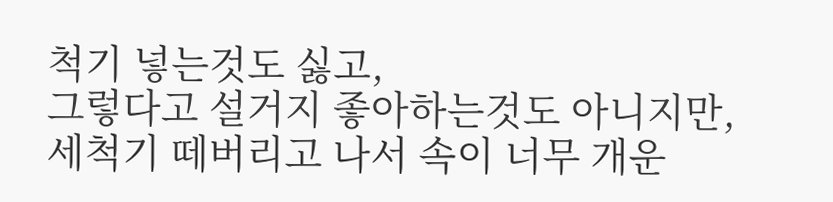척기 넣는것도 싫고,
그렇다고 설거지 좋아하는것도 아니지만, 세척기 떼버리고 나서 속이 너무 개운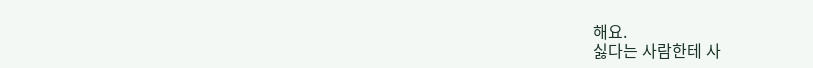해요.
싫다는 사람한테 사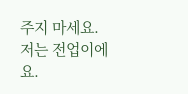주지 마세요.
저는 전업이에요.